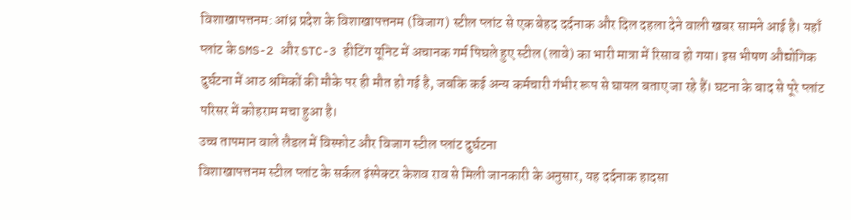विशाखापत्तनम: आंध्र प्रदेश के विशाखापत्तनम (विजाग) स्टील प्लांट से एक बेहद दर्दनाक और दिल दहला देने वाली खबर सामने आई है। यहाँ प्लांट के SMS-2 और STC-3 हीटिंग यूनिट में अचानक गर्म पिघले हुए स्टील (लावे) का भारी मात्रा में रिसाव हो गया। इस भीषण औद्योगिक दुर्घटना में आठ श्रमिकों की मौके पर ही मौत हो गई है, जबकि कई अन्य कर्मचारी गंभीर रूप से घायल बताए जा रहे हैं। घटना के बाद से पूरे प्लांट परिसर में कोहराम मचा हुआ है।
उच्च तापमान वाले लैडल में विस्फोट और विजाग स्टील प्लांट दुर्घटना
विशाखापत्तनम स्टील प्लांट के सर्कल इंस्पेक्टर केशव राव से मिली जानकारी के अनुसार, यह दर्दनाक हादसा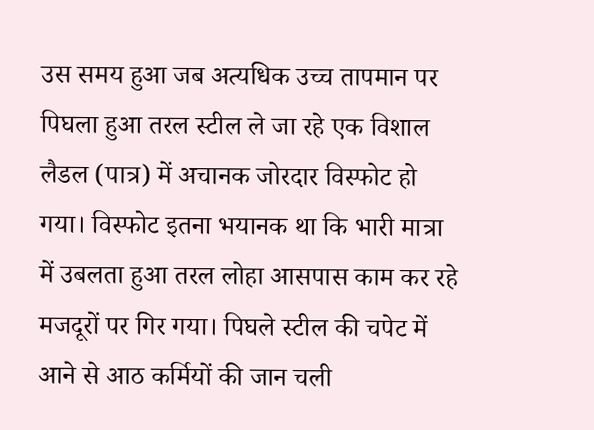उस समय हुआ जब अत्यधिक उच्च तापमान पर पिघला हुआ तरल स्टील ले जा रहे एक विशाल लैडल (पात्र) में अचानक जोरदार विस्फोट हो गया। विस्फोट इतना भयानक था कि भारी मात्रा में उबलता हुआ तरल लोहा आसपास काम कर रहे मजदूरों पर गिर गया। पिघले स्टील की चपेट में आने से आठ कर्मियों की जान चली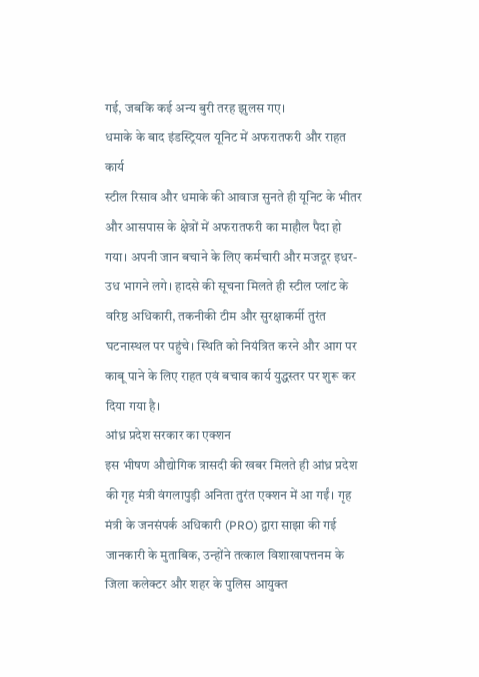गई, जबकि कई अन्य बुरी तरह झुलस गए।
धमाके के बाद इंडस्ट्रियल यूनिट में अफरातफरी और राहत कार्य
स्टील रिसाव और धमाके की आवाज सुनते ही यूनिट के भीतर और आसपास के क्षेत्रों में अफरातफरी का माहौल पैदा हो गया। अपनी जान बचाने के लिए कर्मचारी और मजदूर इधर-उध भागने लगे। हादसे की सूचना मिलते ही स्टील प्लांट के वरिष्ठ अधिकारी, तकनीकी टीम और सुरक्षाकर्मी तुरंत घटनास्थल पर पहुंचे। स्थिति को नियंत्रित करने और आग पर काबू पाने के लिए राहत एवं बचाव कार्य युद्धस्तर पर शुरू कर दिया गया है।
आंध्र प्रदेश सरकार का एक्शन
इस भीषण औद्योगिक त्रासदी की खबर मिलते ही आंध्र प्रदेश की गृह मंत्री वंगलापुड़ी अनिता तुरंत एक्शन में आ गईं। गृह मंत्री के जनसंपर्क अधिकारी (PRO) द्वारा साझा की गई जानकारी के मुताबिक, उन्होंने तत्काल विशाखापत्तनम के जिला कलेक्टर और शहर के पुलिस आयुक्त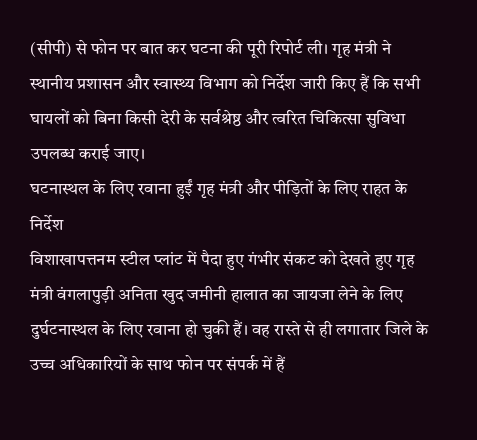(सीपी) से फोन पर बात कर घटना की पूरी रिपोर्ट ली। गृह मंत्री ने स्थानीय प्रशासन और स्वास्थ्य विभाग को निर्देश जारी किए हैं कि सभी घायलों को बिना किसी देरी के सर्वश्रेष्ठ और त्वरित चिकित्सा सुविधा उपलब्ध कराई जाए।
घटनास्थल के लिए रवाना हुईं गृह मंत्री और पीड़ितों के लिए राहत के निर्देश
विशाखापत्तनम स्टील प्लांट में पैदा हुए गंभीर संकट को देखते हुए गृह मंत्री वंगलापुड़ी अनिता खुद जमीनी हालात का जायजा लेने के लिए दुर्घटनास्थल के लिए रवाना हो चुकी हैं। वह रास्ते से ही लगातार जिले के उच्च अधिकारियों के साथ फोन पर संपर्क में हैं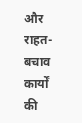और राहत-बचाव कार्यों की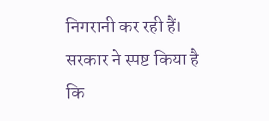निगरानी कर रही हैं। सरकार ने स्पष्ट किया है कि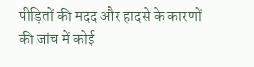पीड़ितों की मदद और हादसे के कारणों की जांच में कोई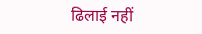ढिलाई नहीं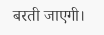बरती जाएगी।